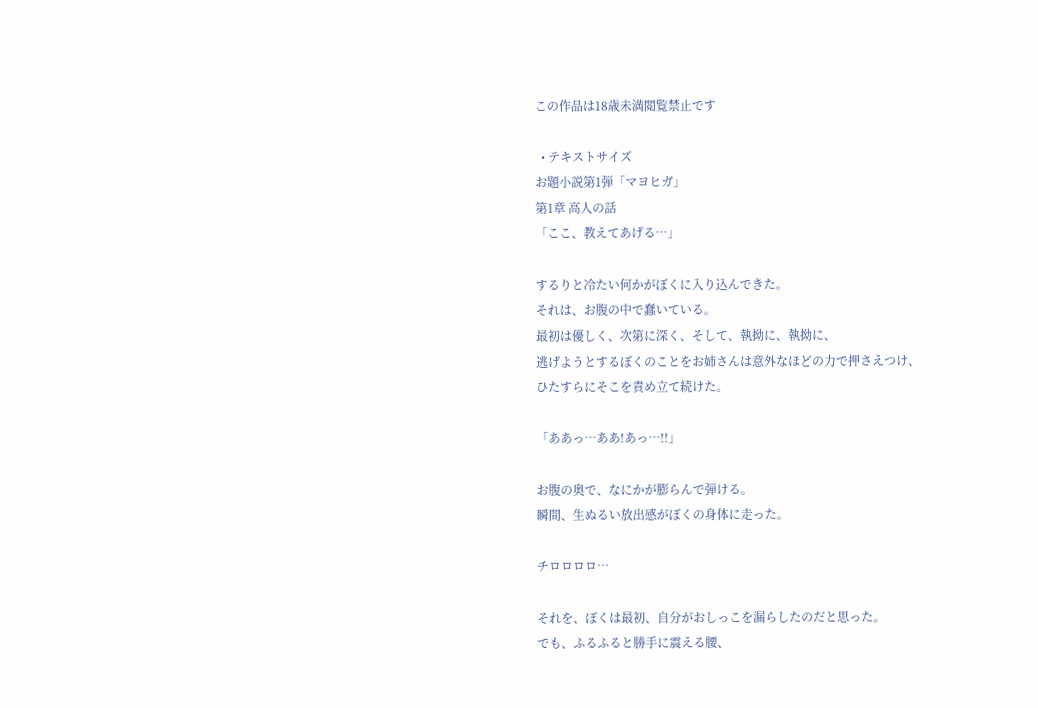この作品は18歳未満閲覧禁止です

  • テキストサイズ
お題小説第1弾「マヨヒガ」
第1章 高人の話
「ここ、教えてあげる…」

するりと冷たい何かがぼくに入り込んできた。
それは、お腹の中で蠢いている。
最初は優しく、次第に深く、そして、執拗に、執拗に、
逃げようとするぼくのことをお姉さんは意外なほどの力で押さえつけ、
ひたすらにそこを責め立て続けた。

「ああっ…ああ!あっ…!!」

お腹の奥で、なにかが膨らんで弾ける。
瞬間、生ぬるい放出感がぼくの身体に走った。

チロロロロ…

それを、ぼくは最初、自分がおしっこを漏らしたのだと思った。
でも、ふるふると勝手に震える腰、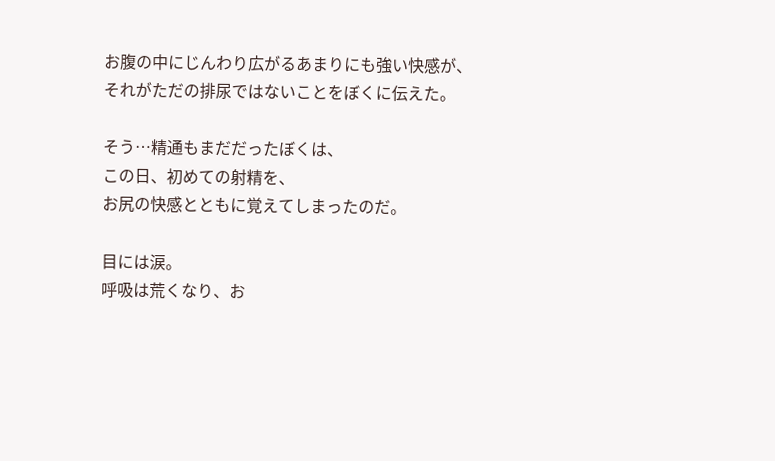お腹の中にじんわり広がるあまりにも強い快感が、
それがただの排尿ではないことをぼくに伝えた。

そう…精通もまだだったぼくは、
この日、初めての射精を、
お尻の快感とともに覚えてしまったのだ。

目には涙。
呼吸は荒くなり、お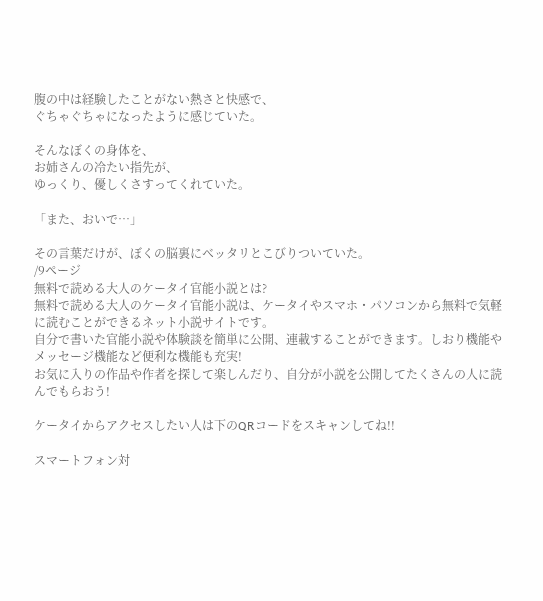腹の中は経験したことがない熱さと快感で、
ぐちゃぐちゃになったように感じていた。

そんなぼくの身体を、
お姉さんの冷たい指先が、
ゆっくり、優しくさすってくれていた。

「また、おいで…」

その言葉だけが、ぼくの脳裏にベッタリとこびりついていた。
/9ページ
無料で読める大人のケータイ官能小説とは?
無料で読める大人のケータイ官能小説は、ケータイやスマホ・パソコンから無料で気軽に読むことができるネット小説サイトです。
自分で書いた官能小説や体験談を簡単に公開、連載することができます。しおり機能やメッセージ機能など便利な機能も充実!
お気に入りの作品や作者を探して楽しんだり、自分が小説を公開してたくさんの人に読んでもらおう!

ケータイからアクセスしたい人は下のQRコードをスキャンしてね!!

スマートフォン対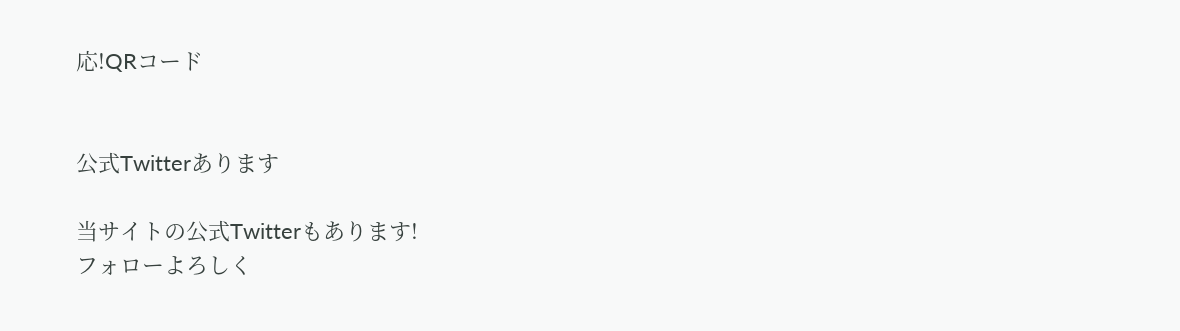応!QRコード


公式Twitterあります

当サイトの公式Twitterもあります!
フォローよろしく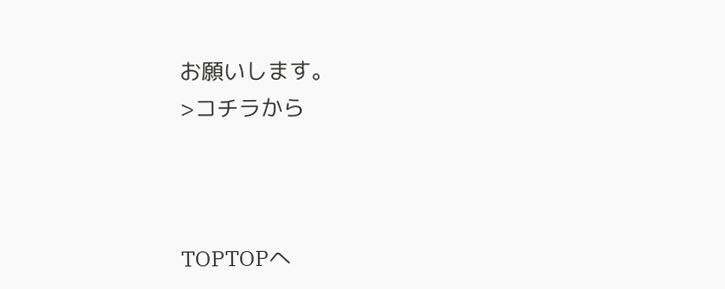お願いします。
>コチラから



TOPTOPへ